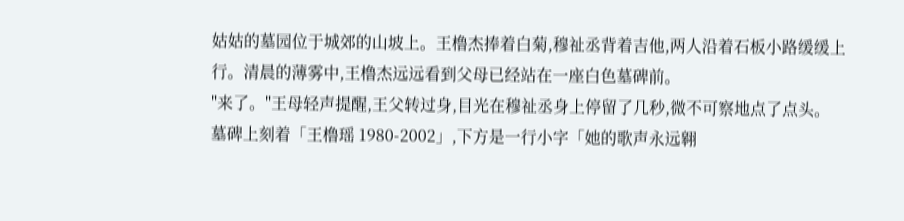姑姑的墓园位于城郊的山坡上。王橹杰捧着白菊,穆祉丞背着吉他,两人沿着石板小路缓缓上行。清晨的薄雾中,王橹杰远远看到父母已经站在一座白色墓碑前。
"来了。"王母轻声提醒,王父转过身,目光在穆祉丞身上停留了几秒,微不可察地点了点头。
墓碑上刻着「王橹瑶 1980-2002」,下方是一行小字「她的歌声永远翱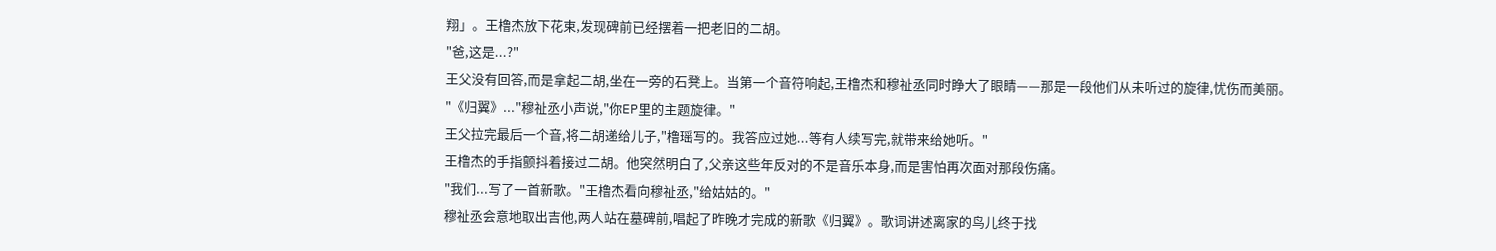翔」。王橹杰放下花束,发现碑前已经摆着一把老旧的二胡。
"爸,这是...?"
王父没有回答,而是拿起二胡,坐在一旁的石凳上。当第一个音符响起,王橹杰和穆祉丞同时睁大了眼睛——那是一段他们从未听过的旋律,忧伤而美丽。
"《归翼》..."穆祉丞小声说,"你EP里的主题旋律。"
王父拉完最后一个音,将二胡递给儿子,"橹瑶写的。我答应过她...等有人续写完,就带来给她听。"
王橹杰的手指颤抖着接过二胡。他突然明白了,父亲这些年反对的不是音乐本身,而是害怕再次面对那段伤痛。
"我们...写了一首新歌。"王橹杰看向穆祉丞,"给姑姑的。"
穆祉丞会意地取出吉他,两人站在墓碑前,唱起了昨晚才完成的新歌《归翼》。歌词讲述离家的鸟儿终于找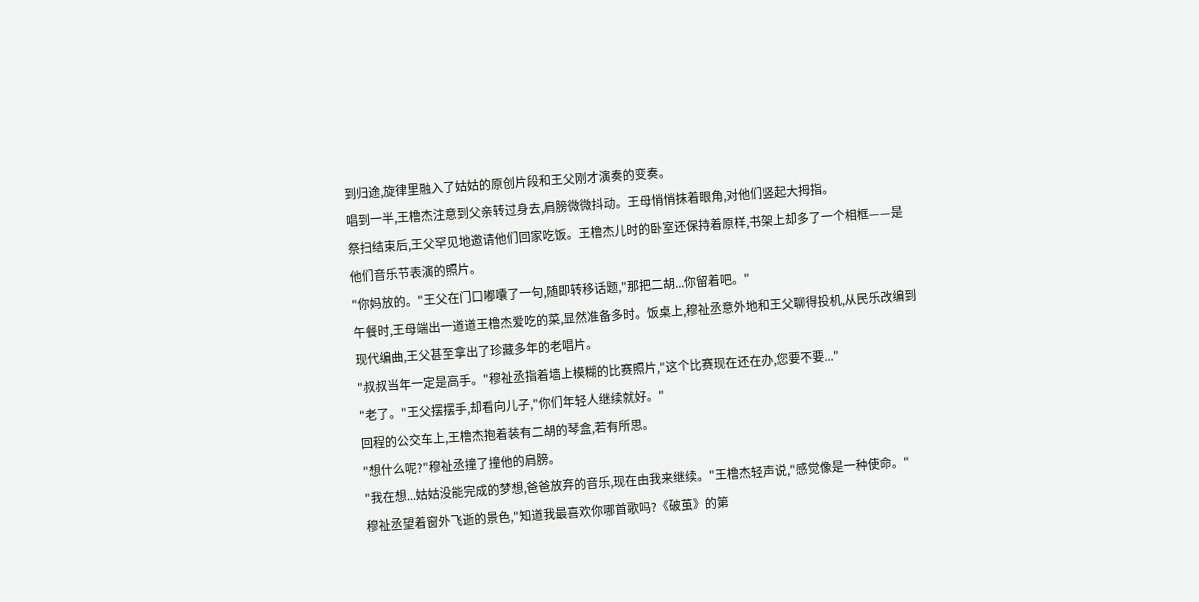到归途,旋律里融入了姑姑的原创片段和王父刚才演奏的变奏。
唱到一半,王橹杰注意到父亲转过身去,肩膀微微抖动。王母悄悄抹着眼角,对他们竖起大拇指。
祭扫结束后,王父罕见地邀请他们回家吃饭。王橹杰儿时的卧室还保持着原样,书架上却多了一个相框——是他们音乐节表演的照片。
"你妈放的。"王父在门口嘟囔了一句,随即转移话题,"那把二胡...你留着吧。"
午餐时,王母端出一道道王橹杰爱吃的菜,显然准备多时。饭桌上,穆祉丞意外地和王父聊得投机,从民乐改编到现代编曲,王父甚至拿出了珍藏多年的老唱片。
"叔叔当年一定是高手。"穆祉丞指着墙上模糊的比赛照片,"这个比赛现在还在办,您要不要..."
"老了。"王父摆摆手,却看向儿子,"你们年轻人继续就好。"
回程的公交车上,王橹杰抱着装有二胡的琴盒,若有所思。
"想什么呢?"穆祉丞撞了撞他的肩膀。
"我在想...姑姑没能完成的梦想,爸爸放弃的音乐,现在由我来继续。"王橹杰轻声说,"感觉像是一种使命。"
穆祉丞望着窗外飞逝的景色,"知道我最喜欢你哪首歌吗?《破茧》的第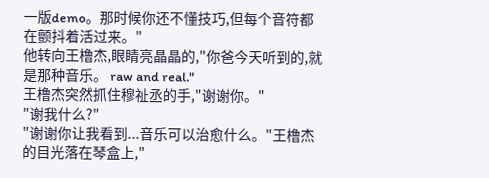一版demo。那时候你还不懂技巧,但每个音符都在颤抖着活过来。"
他转向王橹杰,眼睛亮晶晶的,"你爸今天听到的,就是那种音乐。 raw and real."
王橹杰突然抓住穆祉丞的手,"谢谢你。"
"谢我什么?"
"谢谢你让我看到...音乐可以治愈什么。"王橹杰的目光落在琴盒上,"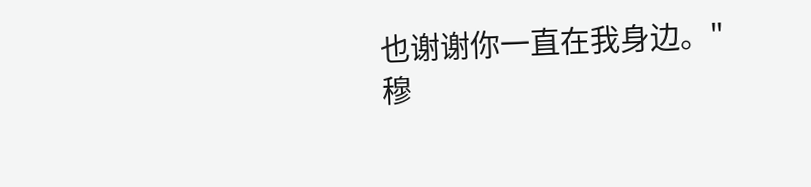也谢谢你一直在我身边。"
穆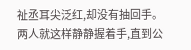祉丞耳尖泛红,却没有抽回手。两人就这样静静握着手,直到公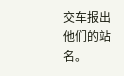交车报出他们的站名。